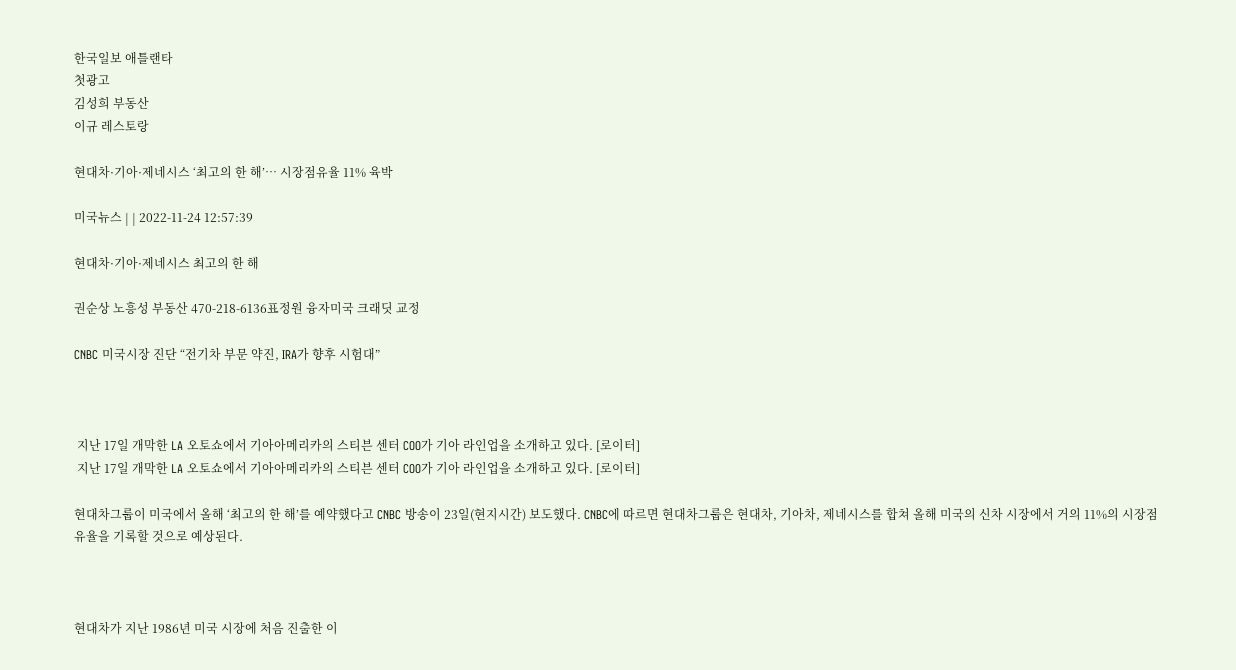한국일보 애틀랜타
첫광고
김성희 부동산
이규 레스토랑

현대차·기아·제네시스 ‘최고의 한 해’… 시장점유율 11% 육박

미국뉴스 | | 2022-11-24 12:57:39

현대차·기아·제네시스 최고의 한 해

권순상 노흥성 부동산 470-218-6136표정원 융자미국 크래딧 교정

CNBC 미국시장 진단 “전기차 부문 약진, IRA가 향후 시험대”



 지난 17일 개막한 LA 오토쇼에서 기아아메리카의 스티븐 센터 COO가 기아 라인업을 소개하고 있다. [로이터]
 지난 17일 개막한 LA 오토쇼에서 기아아메리카의 스티븐 센터 COO가 기아 라인업을 소개하고 있다. [로이터]

현대차그룹이 미국에서 올해 ‘최고의 한 해’를 예약했다고 CNBC 방송이 23일(현지시간) 보도했다. CNBC에 따르면 현대차그룹은 현대차, 기아차, 제네시스를 합쳐 올해 미국의 신차 시장에서 거의 11%의 시장점유율을 기록할 것으로 예상된다.



현대차가 지난 1986년 미국 시장에 처음 진출한 이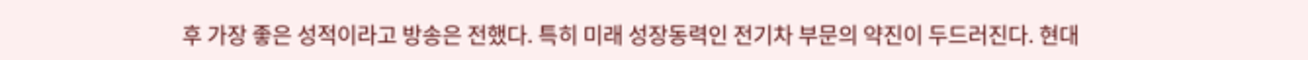후 가장 좋은 성적이라고 방송은 전했다. 특히 미래 성장동력인 전기차 부문의 약진이 두드러진다. 현대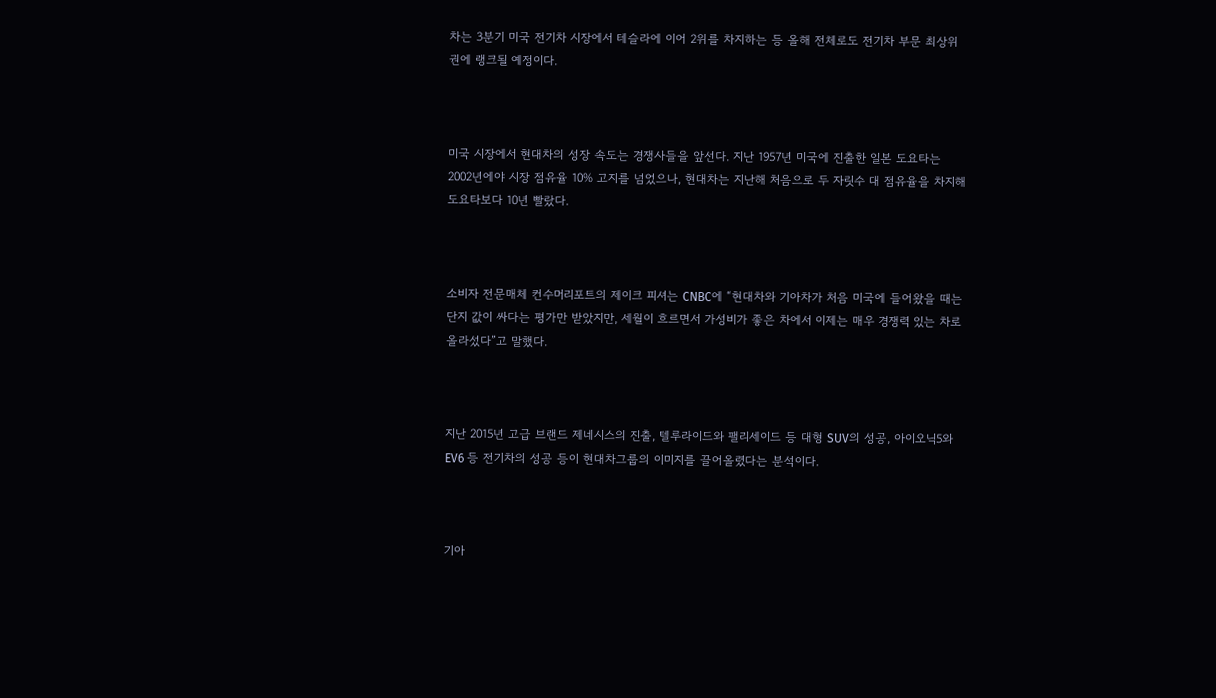차는 3분기 미국 전기차 시장에서 테슬라에 이어 2위를 차지하는 등 올해 전체로도 전기차 부문 최상위권에 랭크될 예정이다.



미국 시장에서 현대차의 성장 속도는 경쟁사들을 앞선다. 지난 1957년 미국에 진출한 일본 도요타는 2002년에야 시장 점유율 10% 고지를 넘었으나, 현대차는 지난해 처음으로 두 자릿수 대 점유율을 차지해 도요타보다 10년 빨랐다.



소비자 전문매체 컨수머리포트의 제이크 피셔는 CNBC에 “현대차와 기아차가 처음 미국에 들어왔을 때는 단지 값이 싸다는 평가만 받았지만, 세월이 흐르면서 가성비가 좋은 차에서 이제는 매우 경쟁력 있는 차로 올라섰다”고 말했다.



지난 2015년 고급 브랜드 제네시스의 진출, 텔루라이드와 팰리세이드 등 대형 SUV의 성공, 아이오닉5와 EV6 등 전기차의 성공 등이 현대차그룹의 이미지를 끌어올렸다는 분석이다.



기아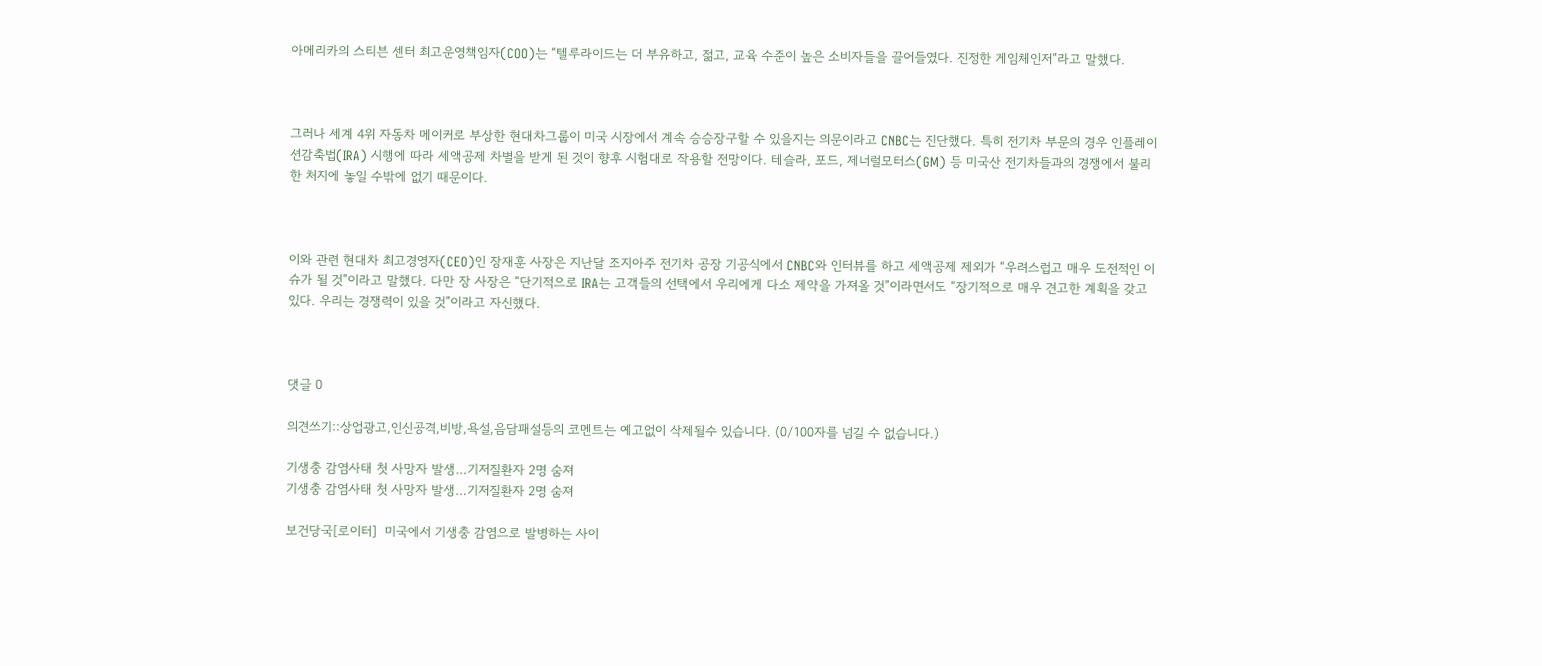아메리카의 스티븐 센터 최고운영책임자(COO)는 “텔루라이드는 더 부유하고, 젊고, 교육 수준이 높은 소비자들을 끌어들였다. 진정한 게임체인저”라고 말했다.



그러나 세계 4위 자동차 메이커로 부상한 현대차그룹이 미국 시장에서 계속 승승장구할 수 있을지는 의문이라고 CNBC는 진단했다. 특히 전기차 부문의 경우 인플레이션감축법(IRA) 시행에 따라 세액공제 차별을 받게 된 것이 향후 시험대로 작용할 전망이다. 테슬라, 포드, 제너럴모터스(GM) 등 미국산 전기차들과의 경쟁에서 불리한 처지에 놓일 수밖에 없기 때문이다.



이와 관련 현대차 최고경영자(CEO)인 장재훈 사장은 지난달 조지아주 전기차 공장 기공식에서 CNBC와 인터뷰를 하고 세액공제 제외가 “우려스럽고 매우 도전적인 이슈가 될 것”이라고 말했다. 다만 장 사장은 “단기적으로 IRA는 고객들의 선택에서 우리에게 다소 제약을 가져올 것”이라면서도 “장기적으로 매우 견고한 계획을 갖고 있다. 우리는 경쟁력이 있을 것”이라고 자신했다.



댓글 0

의견쓰기::상업광고,인신공격,비방,욕설,음담패설등의 코멘트는 예고없이 삭제될수 있습니다. (0/100자를 넘길 수 없습니다.)

기생충 감염사태 첫 사망자 발생…기저질환자 2명 숨져
기생충 감염사태 첫 사망자 발생…기저질환자 2명 숨져

보건당국[로이터]  미국에서 기생충 감염으로 발병하는 사이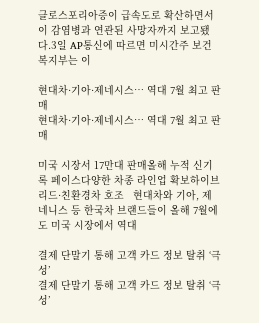클로스포리아증이 급속도로 확산하면서 이 감염병과 연관된 사망자까지 보고됐다.3일 AP통신에 따르면 미시간주 보건복지부는 이

현대차·기아·제네시스… 역대 7월 최고 판매
현대차·기아·제네시스… 역대 7월 최고 판매

미국 시장서 17만대 판매올해 누적 신기록 페이스다양한 차종 라인업 확보하이브리드·친환경차 호조   현대차와 기아, 제네니스 등 한국차 브랜드들이 올해 7월에도 미국 시장에서 역대

결제 단말기 통해 고객 카드 정보 탈취 ‘극성’
결제 단말기 통해 고객 카드 정보 탈취 ‘극성’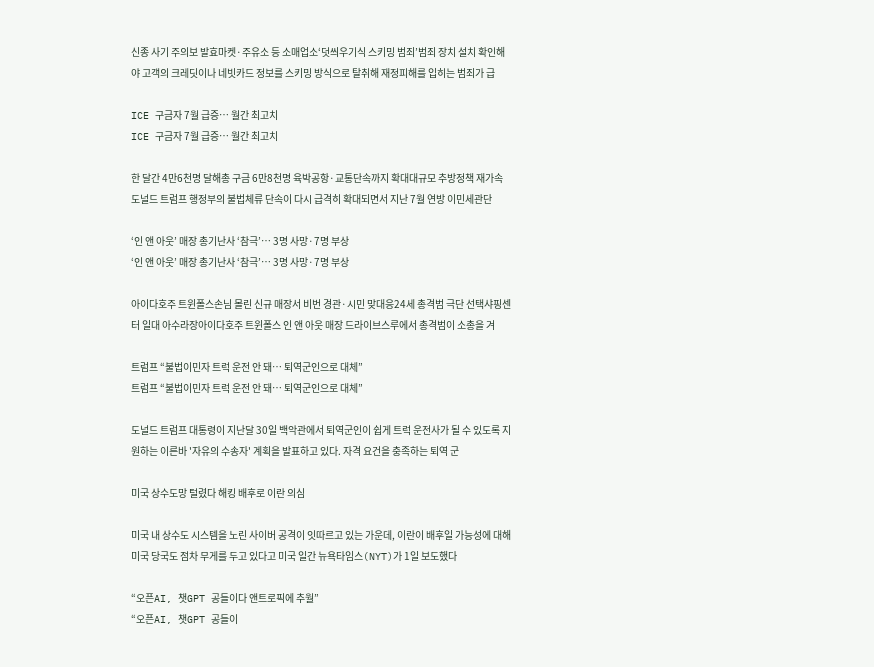신종 사기 주의보 발효마켓·주유소 등 소매업소‘덧씌우기식 스키밍 범죄’범죄 장치 설치 확인해야 고객의 크레딧이나 네빗카드 정보를 스키밍 방식으로 탈취해 재정피해를 입히는 범죄가 급

ICE 구금자 7월 급증… 월간 최고치
ICE 구금자 7월 급증… 월간 최고치

한 달간 4만6천명 달해총 구금 6만8천명 육박공항·교통단속까지 확대대규모 추방정책 재가속 도널드 트럼프 행정부의 불법체류 단속이 다시 급격히 확대되면서 지난 7월 연방 이민세관단

‘인 앤 아웃’ 매장 총기난사 ‘참극’… 3명 사망·7명 부상
‘인 앤 아웃’ 매장 총기난사 ‘참극’… 3명 사망·7명 부상

아이다호주 트윈폴스손님 몰린 신규 매장서 비번 경관·시민 맞대응24세 총격범 극단 선택샤핑센터 일대 아수라장아이다호주 트윈폴스 인 앤 아웃 매장 드라이브스루에서 총격범이 소총을 겨

트럼프 “불법이민자 트럭 운전 안 돼… 퇴역군인으로 대체”
트럼프 “불법이민자 트럭 운전 안 돼… 퇴역군인으로 대체”

도널드 트럼프 대통령이 지난달 30일 백악관에서 퇴역군인이 쉽게 트럭 운전사가 될 수 있도록 지원하는 이른바 '자유의 수송자' 계획을 발표하고 있다. 자격 요건을 충족하는 퇴역 군

미국 상수도망 털렸다 해킹 배후로 이란 의심

미국 내 상수도 시스템을 노린 사이버 공격이 잇따르고 있는 가운데, 이란이 배후일 가능성에 대해 미국 당국도 점차 무게를 두고 있다고 미국 일간 뉴욕타임스(NYT)가 1일 보도했다

“오픈AI, 챗GPT 공들이다 앤트로픽에 추월”
“오픈AI, 챗GPT 공들이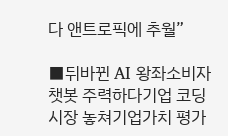다 앤트로픽에 추월”

■뒤바뀐 AI 왕좌소비자 챗봇 주력하다기업 코딩 시장 놓쳐기업가치 평가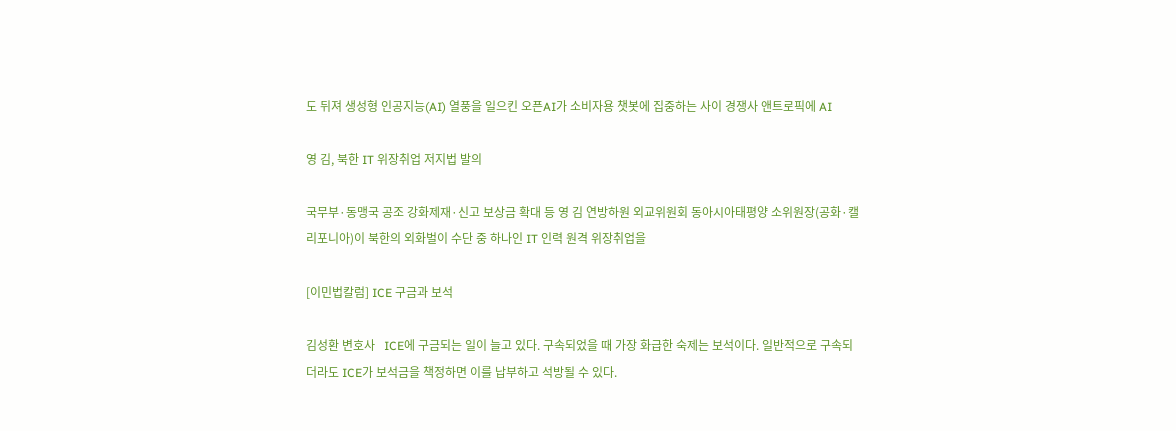도 뒤져 생성형 인공지능(AI) 열풍을 일으킨 오픈AI가 소비자용 챗봇에 집중하는 사이 경쟁사 앤트로픽에 AI

영 김, 북한 IT 위장취업 저지법 발의

국무부·동맹국 공조 강화제재·신고 보상금 확대 등 영 김 연방하원 외교위원회 동아시아태평양 소위원장(공화·캘리포니아)이 북한의 외화벌이 수단 중 하나인 IT 인력 원격 위장취업을

[이민법칼럼] ICE 구금과 보석

김성환 변호사   ICE에 구금되는 일이 늘고 있다. 구속되었을 때 가장 화급한 숙제는 보석이다. 일반적으로 구속되더라도 ICE가 보석금을 책정하면 이를 납부하고 석방될 수 있다.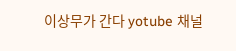이상무가 간다 yotube 채널